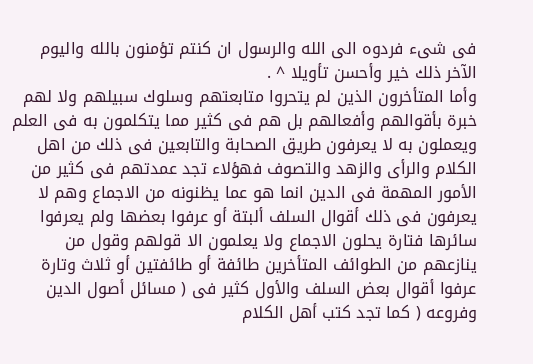فى شىء فردوه الى الله والرسول ان كنتم تؤمنون بالله واليوم الآخر ذلك خير وأحسن تأويلا ^ .
وأما المتأخرون الذين لم يتحروا متابعتهم وسلوك سبيلهم ولا لهم خبرة بأقوالهم وأفعالهم بل هم فى كثير مما يتكلمون به فى العلم ويعملون به لا يعرفون طريق الصحابة والتابعين فى ذلك من اهل الكلام والرأى والزهد والتصوف فهؤلاء تجد عمدتهم فى كثير من الأمور المهمة فى الدين انما هو عما يظنونه من الاجماع وهم لا يعرفون فى ذلك أقوال السلف ألبتة أو عرفوا بعضها ولم يعرفوا سائرها فتارة يحلون الاجماع ولا يعلمون الا قولهم وقول من ينازعهم من الطوائف المتأخرين طائفة أو طائفتين أو ثلاث وتارة عرفوا أقوال بعض السلف والأول كثير فى ( مسائل أصول الدين وفروعه ( كما تجد كتب أهل الكلام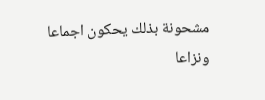مشحونة بذلك يحكون اجماعا ونزاعا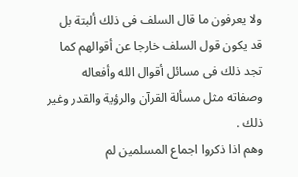ولا يعرفون ما قال السلف فى ذلك ألبتة بل قد يكون قول السلف خارجا عن أقوالهم كما تجد ذلك فى مسائل أقوال الله وأفعاله وصفاته مثل مسألة القرآن والرؤية والقدر وغير ذلك .
وهم اذا ذكروا اجماع المسلمين لم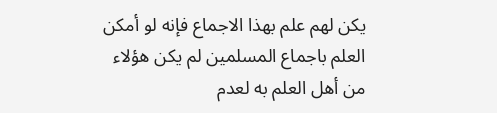يكن لهم علم بهذا الاجماع فإنه لو أمكن العلم باجماع المسلمين لم يكن هؤلاء من أهل العلم به لعدم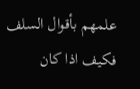علمهم بأقوال السلف فكيف اذا كان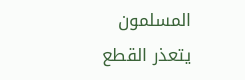المسلمون يتعذر القطع